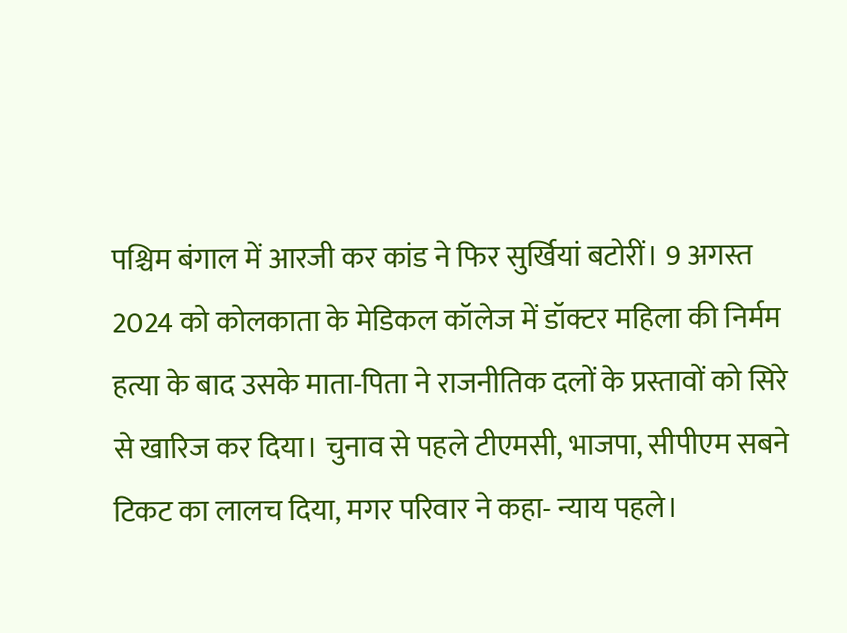पश्चिम बंगाल में आरजी कर कांड ने फिर सुर्खियां बटोरीं। 9 अगस्त 2024 को कोलकाता के मेडिकल कॉलेज में डॉक्टर महिला की निर्मम हत्या के बाद उसके माता-पिता ने राजनीतिक दलों के प्रस्तावों को सिरे से खारिज कर दिया। चुनाव से पहले टीएमसी, भाजपा, सीपीएम सबने टिकट का लालच दिया, मगर परिवार ने कहा- न्याय पहले।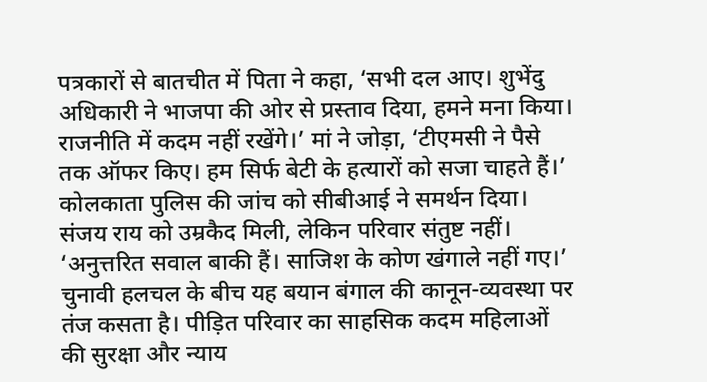पत्रकारों से बातचीत में पिता ने कहा, ‘सभी दल आए। शुभेंदु अधिकारी ने भाजपा की ओर से प्रस्ताव दिया, हमने मना किया। राजनीति में कदम नहीं रखेंगे।’ मां ने जोड़ा, ‘टीएमसी ने पैसे तक ऑफर किए। हम सिर्फ बेटी के हत्यारों को सजा चाहते हैं।’
कोलकाता पुलिस की जांच को सीबीआई ने समर्थन दिया। संजय राय को उम्रकैद मिली, लेकिन परिवार संतुष्ट नहीं। ‘अनुत्तरित सवाल बाकी हैं। साजिश के कोण खंगाले नहीं गए।’
चुनावी हलचल के बीच यह बयान बंगाल की कानून-व्यवस्था पर तंज कसता है। पीड़ित परिवार का साहसिक कदम महिलाओं की सुरक्षा और न्याय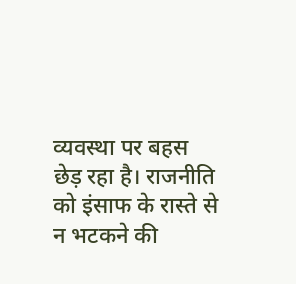व्यवस्था पर बहस छेड़ रहा है। राजनीति को इंसाफ के रास्ते से न भटकने की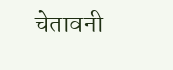चेतावनी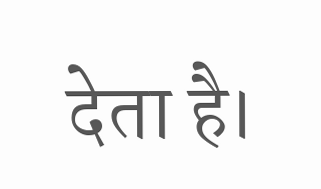देता है।